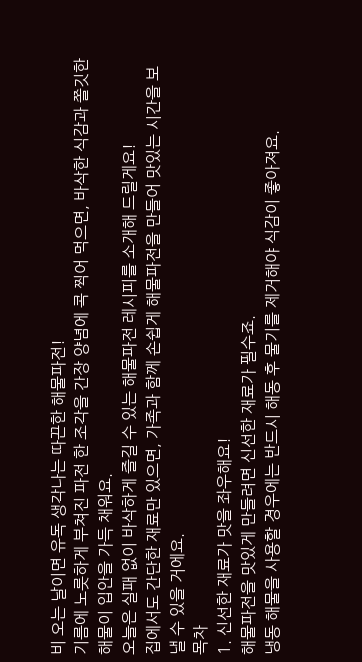비 오는 날이면 유독 생각나는 따끈한 해물파전!
기름에 노릇하게 부쳐진 파전 한 조각을 간장 양념에 콕 찍어 먹으면, 바삭한 식감과 쫄깃한 해물이 입안을 가득 채워요.
오늘은 실패 없이 바삭하게 즐길 수 있는 해물파전 레시피를 소개해 드릴게요!
집에서도 간단한 재료만 있으면, 가족과 함께 손쉽게 해물파전을 만들어 맛있는 시간을 보낼 수 있을 거에요.
목차
1. 신선한 재료가 맛을 좌우해요!
해물파전을 맛있게 만들려면 신선한 재료가 필수죠.
냉동 해물을 사용할 경우에는 반드시 해동 후 물기를 제거해야 식감이 좋아져요.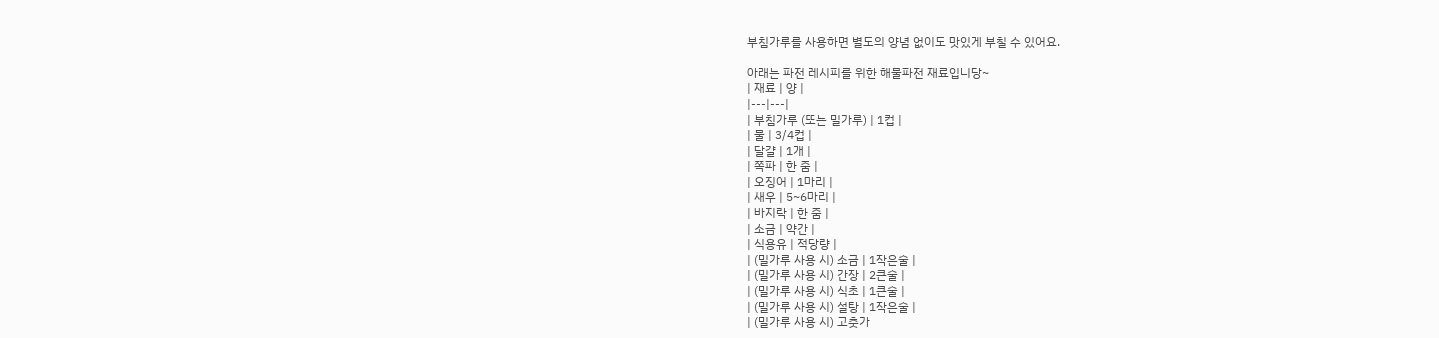부침가루를 사용하면 별도의 양념 없이도 맛있게 부칠 수 있어요.

아래는 파전 레시피를 위한 해물파전 재료입니당~
| 재료 | 양 |
|---|---|
| 부침가루 (또는 밀가루) | 1컵 |
| 물 | 3/4컵 |
| 달걀 | 1개 |
| 쪽파 | 한 줌 |
| 오징어 | 1마리 |
| 새우 | 5~6마리 |
| 바지락 | 한 줌 |
| 소금 | 약간 |
| 식용유 | 적당량 |
| (밀가루 사용 시) 소금 | 1작은술 |
| (밀가루 사용 시) 간장 | 2큰술 |
| (밀가루 사용 시) 식초 | 1큰술 |
| (밀가루 사용 시) 설탕 | 1작은술 |
| (밀가루 사용 시) 고춧가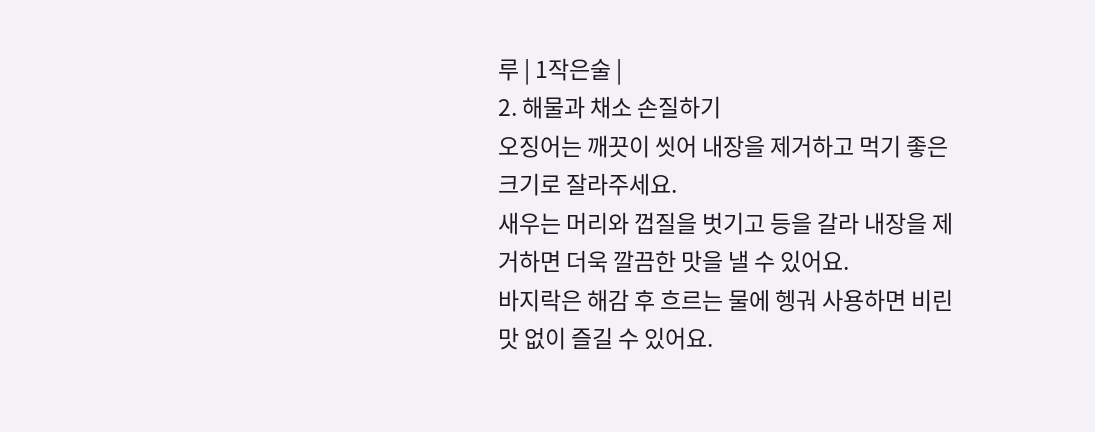루 | 1작은술 |
2. 해물과 채소 손질하기
오징어는 깨끗이 씻어 내장을 제거하고 먹기 좋은 크기로 잘라주세요.
새우는 머리와 껍질을 벗기고 등을 갈라 내장을 제거하면 더욱 깔끔한 맛을 낼 수 있어요.
바지락은 해감 후 흐르는 물에 헹궈 사용하면 비린 맛 없이 즐길 수 있어요.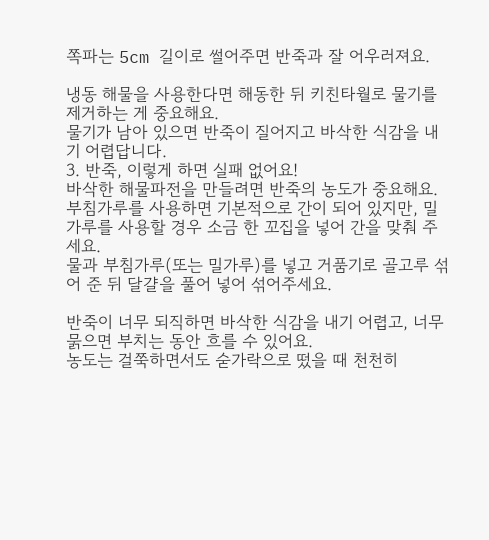쪽파는 5cm 길이로 썰어주면 반죽과 잘 어우러져요.

냉동 해물을 사용한다면 해동한 뒤 키친타월로 물기를 제거하는 게 중요해요.
물기가 남아 있으면 반죽이 질어지고 바삭한 식감을 내기 어렵답니다.
3. 반죽, 이렇게 하면 실패 없어요!
바삭한 해물파전을 만들려면 반죽의 농도가 중요해요.
부침가루를 사용하면 기본적으로 간이 되어 있지만, 밀가루를 사용할 경우 소금 한 꼬집을 넣어 간을 맞춰 주세요.
물과 부침가루(또는 밀가루)를 넣고 거품기로 골고루 섞어 준 뒤 달걀을 풀어 넣어 섞어주세요.

반죽이 너무 되직하면 바삭한 식감을 내기 어렵고, 너무 묽으면 부치는 동안 흐를 수 있어요.
농도는 걸쭉하면서도 숟가락으로 떴을 때 천천히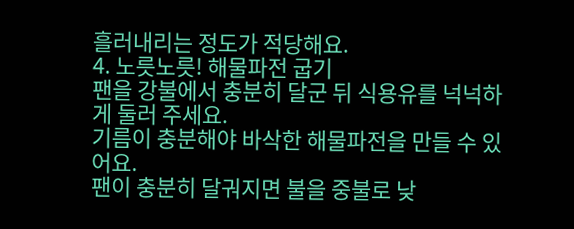흘러내리는 정도가 적당해요.
4. 노릇노릇! 해물파전 굽기
팬을 강불에서 충분히 달군 뒤 식용유를 넉넉하게 둘러 주세요.
기름이 충분해야 바삭한 해물파전을 만들 수 있어요.
팬이 충분히 달궈지면 불을 중불로 낮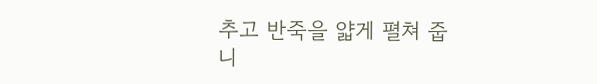추고 반죽을 얇게 펼쳐 줍니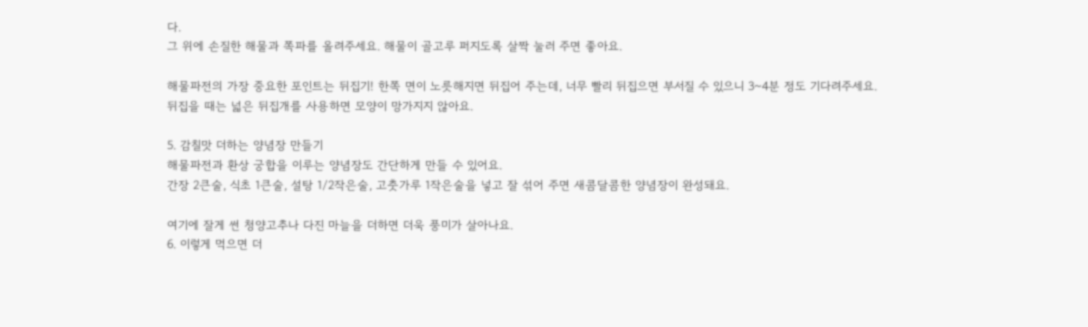다.
그 위에 손질한 해물과 쪽파를 올려주세요. 해물이 골고루 퍼지도록 살짝 눌러 주면 좋아요.

해물파전의 가장 중요한 포인트는 뒤집기! 한쪽 면이 노릇해지면 뒤집어 주는데, 너무 빨리 뒤집으면 부서질 수 있으니 3~4분 정도 기다려주세요.
뒤집을 때는 넓은 뒤집개를 사용하면 모양이 망가지지 않아요.

5. 감칠맛 더하는 양념장 만들기
해물파전과 환상 궁합을 이루는 양념장도 간단하게 만들 수 있어요.
간장 2큰술, 식초 1큰술, 설탕 1/2작은술, 고춧가루 1작은술을 넣고 잘 섞어 주면 새콤달콤한 양념장이 완성돼요.

여기에 잘게 썬 청양고추나 다진 마늘을 더하면 더욱 풍미가 살아나요.
6. 이렇게 먹으면 더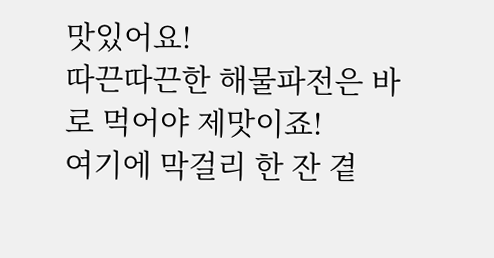맛있어요!
따끈따끈한 해물파전은 바로 먹어야 제맛이죠!
여기에 막걸리 한 잔 곁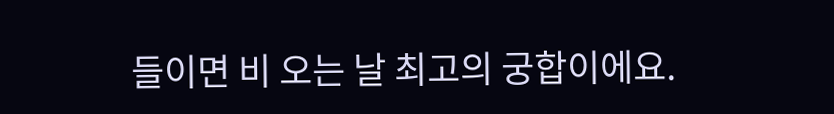들이면 비 오는 날 최고의 궁합이에요.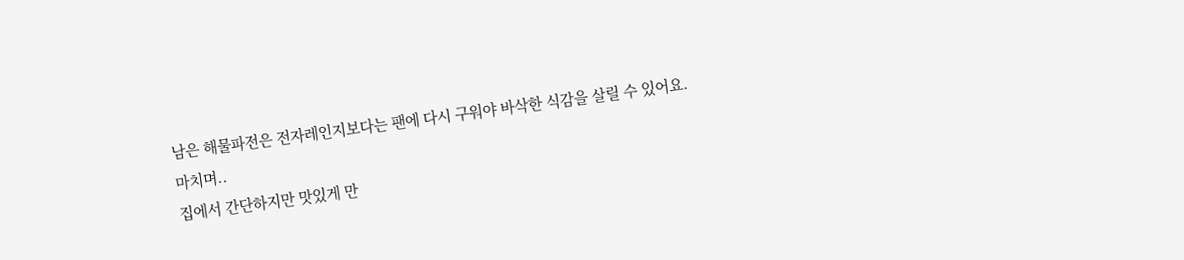남은 해물파전은 전자레인지보다는 팬에 다시 구워야 바삭한 식감을 살릴 수 있어요.
마치며..
집에서 간단하지만 맛있게 만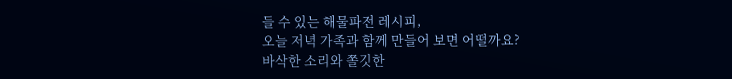들 수 있는 해물파전 레시피,
오늘 저녁 가족과 함께 만들어 보면 어떨까요?
바삭한 소리와 쫄깃한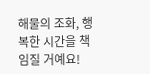해물의 조화, 행복한 시간을 책임질 거예요!